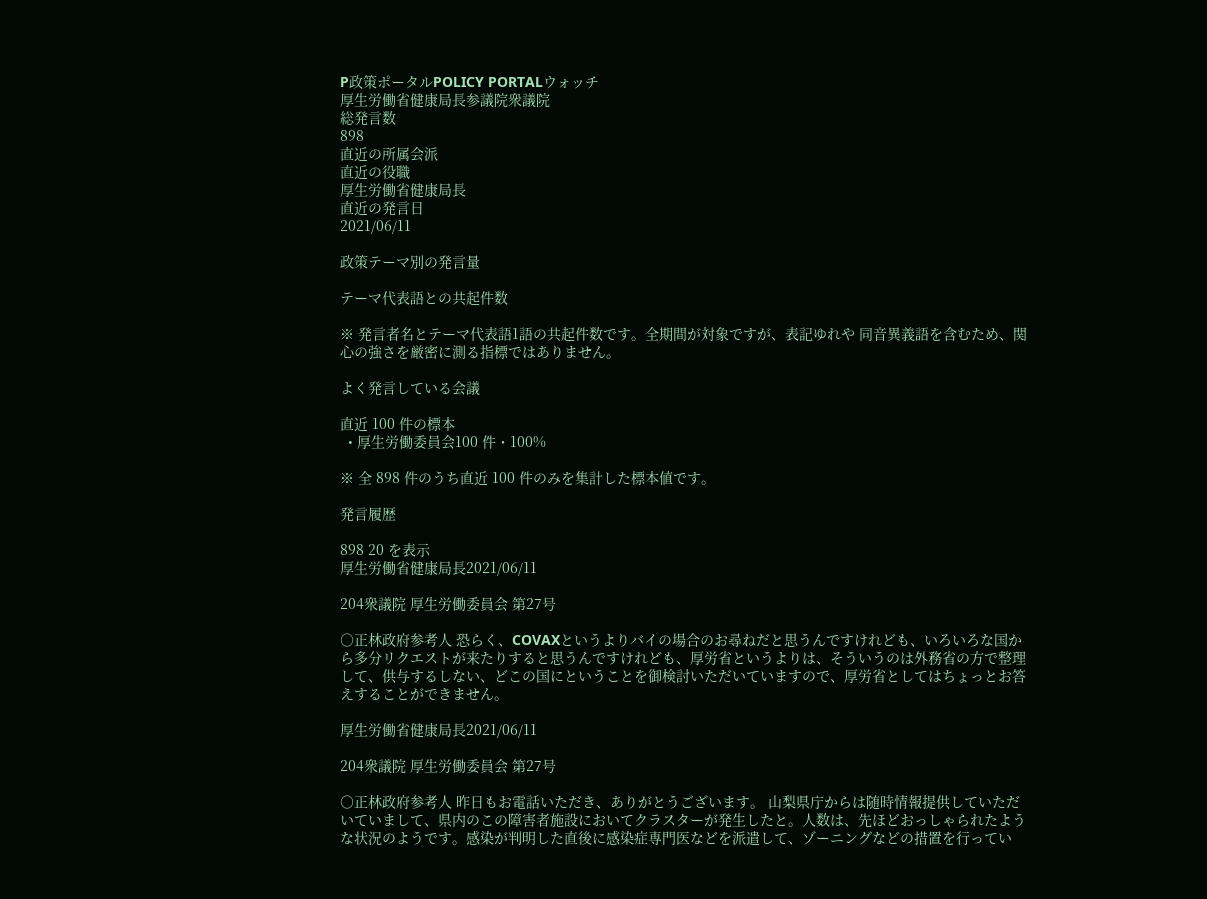P政策ポータルPOLICY PORTALウォッチ
厚生労働省健康局長参議院衆議院
総発言数
898
直近の所属会派
直近の役職
厚生労働省健康局長
直近の発言日
2021/06/11

政策テーマ別の発言量

テーマ代表語との共起件数

※ 発言者名とテーマ代表語1語の共起件数です。全期間が対象ですが、表記ゆれや 同音異義語を含むため、関心の強さを厳密に測る指標ではありません。

よく発言している会議

直近 100 件の標本
  • 厚生労働委員会100 件・100%

※ 全 898 件のうち直近 100 件のみを集計した標本値です。

発言履歴

898 20 を表示
厚生労働省健康局長2021/06/11

204衆議院 厚生労働委員会 第27号

○正林政府参考人 恐らく、COVAXというよりバイの場合のお尋ねだと思うんですけれども、いろいろな国から多分リクエストが来たりすると思うんですけれども、厚労省というよりは、そういうのは外務省の方で整理して、供与するしない、どこの国にということを御検討いただいていますので、厚労省としてはちょっとお答えすることができません。

厚生労働省健康局長2021/06/11

204衆議院 厚生労働委員会 第27号

○正林政府参考人 昨日もお電話いただき、ありがとうございます。 山梨県庁からは随時情報提供していただいていまして、県内のこの障害者施設においてクラスターが発生したと。人数は、先ほどおっしゃられたような状況のようです。感染が判明した直後に感染症専門医などを派遣して、ゾーニングなどの措置を行ってい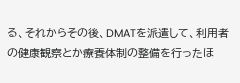る、それからその後、DMATを派遣して、利用者の健康観察とか療養体制の整備を行ったほ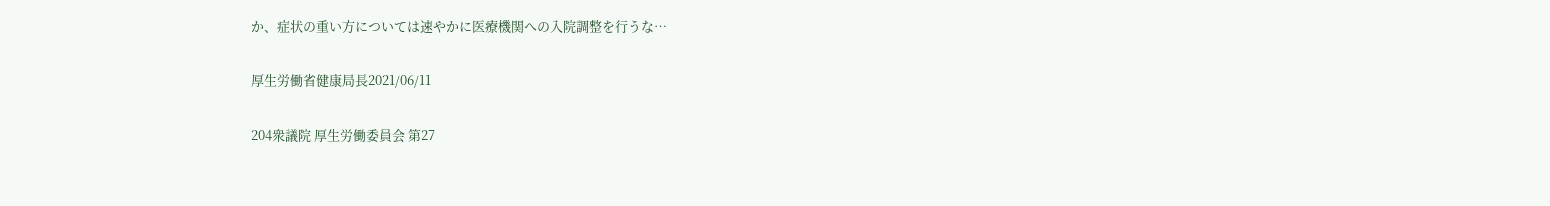か、症状の重い方については速やかに医療機関への入院調整を行うな…

厚生労働省健康局長2021/06/11

204衆議院 厚生労働委員会 第27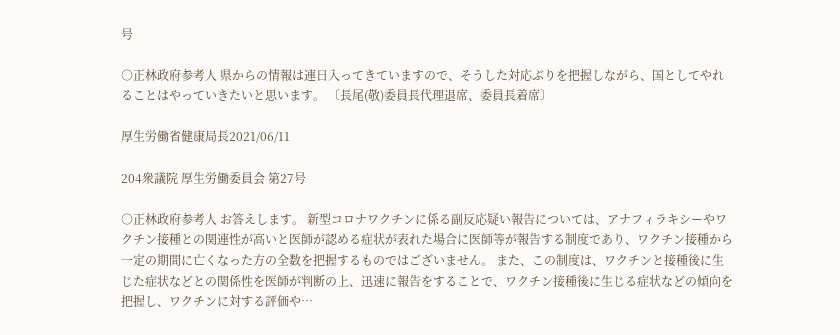号

○正林政府参考人 県からの情報は連日入ってきていますので、そうした対応ぶりを把握しながら、国としてやれることはやっていきたいと思います。 〔長尾(敬)委員長代理退席、委員長着席〕

厚生労働省健康局長2021/06/11

204衆議院 厚生労働委員会 第27号

○正林政府参考人 お答えします。 新型コロナワクチンに係る副反応疑い報告については、アナフィラキシーやワクチン接種との関連性が高いと医師が認める症状が表れた場合に医師等が報告する制度であり、ワクチン接種から一定の期間に亡くなった方の全数を把握するものではございません。 また、この制度は、ワクチンと接種後に生じた症状などとの関係性を医師が判断の上、迅速に報告をすることで、ワクチン接種後に生じる症状などの傾向を把握し、ワクチンに対する評価や…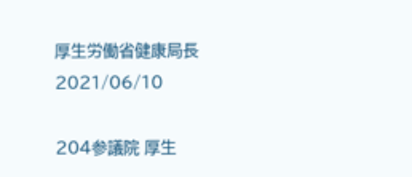厚生労働省健康局長2021/06/10

204参議院 厚生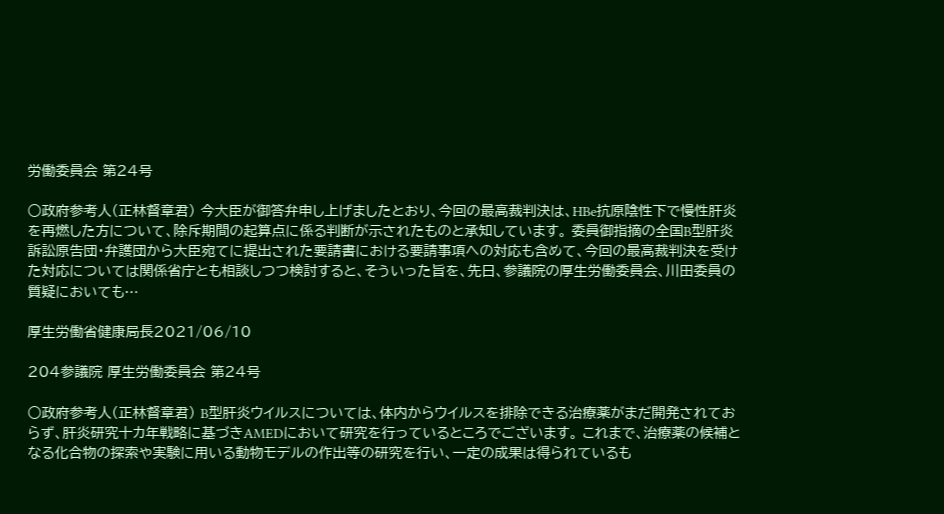労働委員会 第24号

○政府参考人(正林督章君) 今大臣が御答弁申し上げましたとおり、今回の最高裁判決は、HBe抗原陰性下で慢性肝炎を再燃した方について、除斥期間の起算点に係る判断が示されたものと承知しています。 委員御指摘の全国B型肝炎訴訟原告団・弁護団から大臣宛てに提出された要請書における要請事項への対応も含めて、今回の最高裁判決を受けた対応については関係省庁とも相談しつつ検討すると、そういった旨を、先日、参議院の厚生労働委員会、川田委員の質疑においても…

厚生労働省健康局長2021/06/10

204参議院 厚生労働委員会 第24号

○政府参考人(正林督章君) B型肝炎ウイルスについては、体内からウイルスを排除できる治療薬がまだ開発されておらず、肝炎研究十カ年戦略に基づきAMEDにおいて研究を行っているところでございます。 これまで、治療薬の候補となる化合物の探索や実験に用いる動物モデルの作出等の研究を行い、一定の成果は得られているも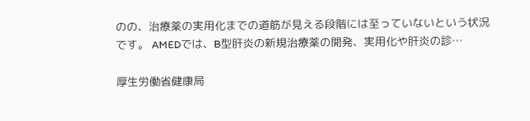のの、治療薬の実用化までの道筋が見える段階には至っていないという状況です。 AMEDでは、B型肝炎の新規治療薬の開発、実用化や肝炎の診…

厚生労働省健康局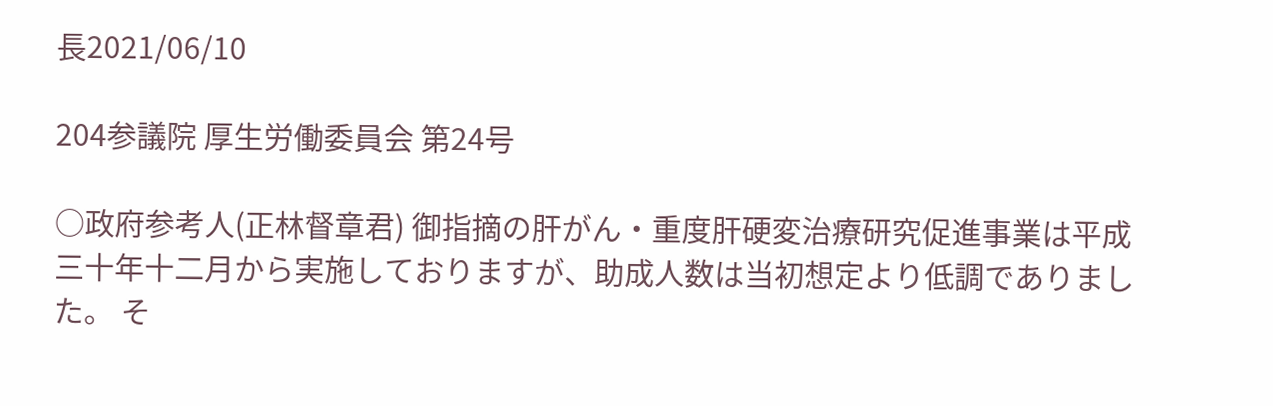長2021/06/10

204参議院 厚生労働委員会 第24号

○政府参考人(正林督章君) 御指摘の肝がん・重度肝硬変治療研究促進事業は平成三十年十二月から実施しておりますが、助成人数は当初想定より低調でありました。 そ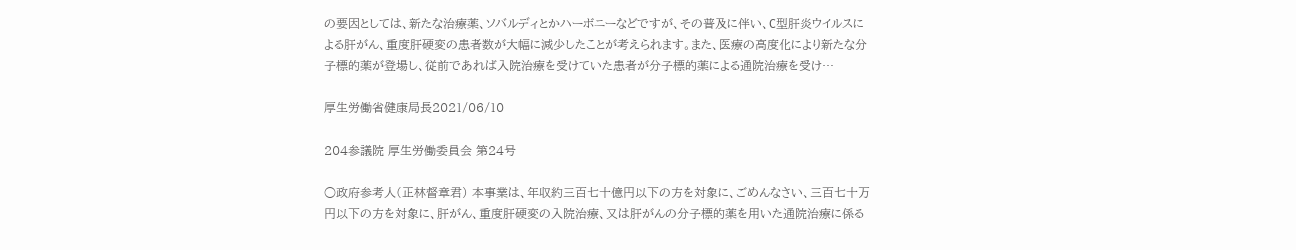の要因としては、新たな治療薬、ソバルディとかハーボニーなどですが、その普及に伴い、C型肝炎ウイルスによる肝がん、重度肝硬変の患者数が大幅に減少したことが考えられます。また、医療の高度化により新たな分子標的薬が登場し、従前であれば入院治療を受けていた患者が分子標的薬による通院治療を受け…

厚生労働省健康局長2021/06/10

204参議院 厚生労働委員会 第24号

○政府参考人(正林督章君) 本事業は、年収約三百七十億円以下の方を対象に、ごめんなさい、三百七十万円以下の方を対象に、肝がん、重度肝硬変の入院治療、又は肝がんの分子標的薬を用いた通院治療に係る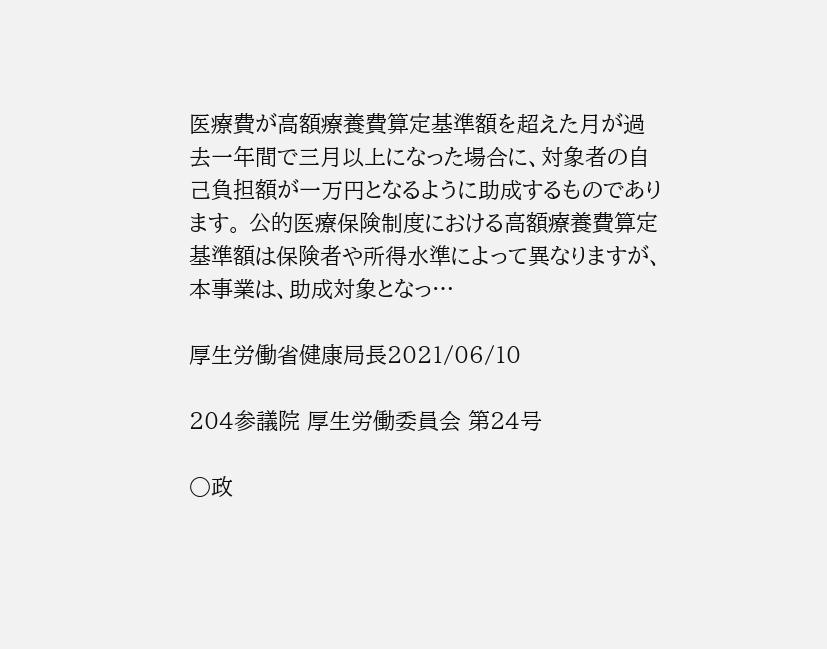医療費が高額療養費算定基準額を超えた月が過去一年間で三月以上になった場合に、対象者の自己負担額が一万円となるように助成するものであります。 公的医療保険制度における高額療養費算定基準額は保険者や所得水準によって異なりますが、本事業は、助成対象となっ…

厚生労働省健康局長2021/06/10

204参議院 厚生労働委員会 第24号

○政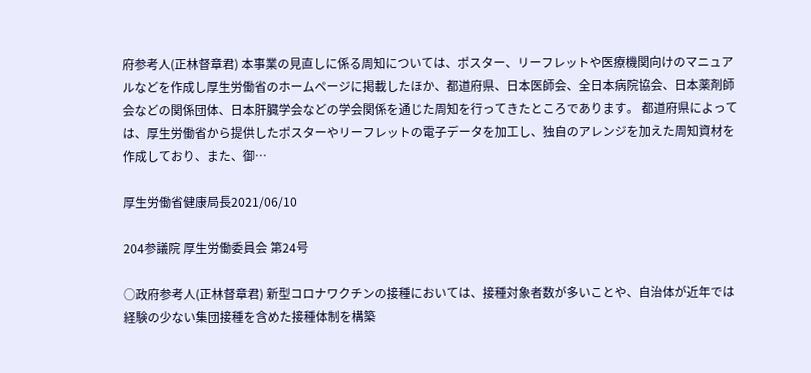府参考人(正林督章君) 本事業の見直しに係る周知については、ポスター、リーフレットや医療機関向けのマニュアルなどを作成し厚生労働省のホームページに掲載したほか、都道府県、日本医師会、全日本病院協会、日本薬剤師会などの関係団体、日本肝臓学会などの学会関係を通じた周知を行ってきたところであります。 都道府県によっては、厚生労働省から提供したポスターやリーフレットの電子データを加工し、独自のアレンジを加えた周知資材を作成しており、また、御…

厚生労働省健康局長2021/06/10

204参議院 厚生労働委員会 第24号

○政府参考人(正林督章君) 新型コロナワクチンの接種においては、接種対象者数が多いことや、自治体が近年では経験の少ない集団接種を含めた接種体制を構築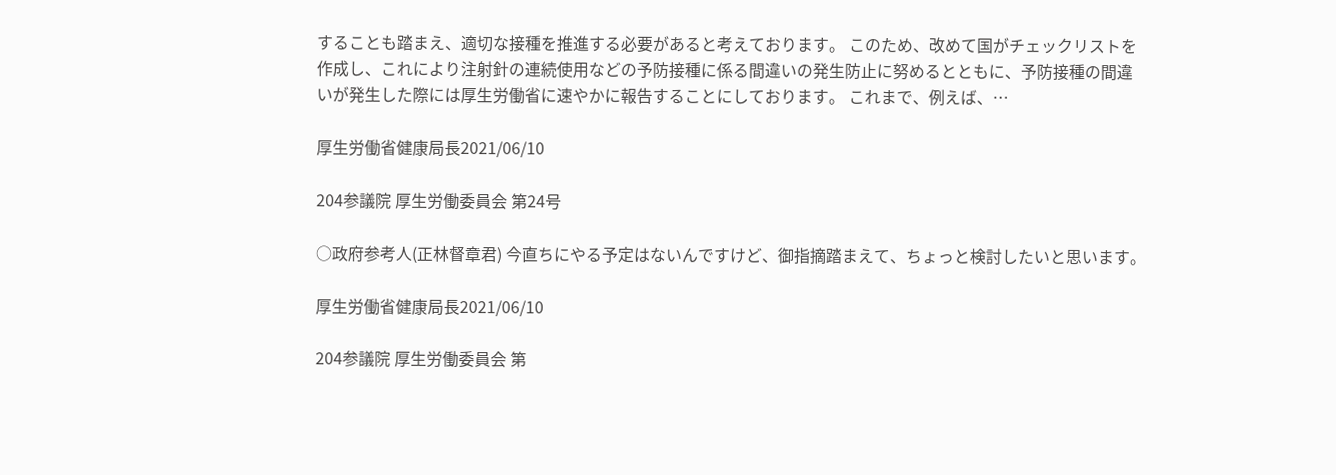することも踏まえ、適切な接種を推進する必要があると考えております。 このため、改めて国がチェックリストを作成し、これにより注射針の連続使用などの予防接種に係る間違いの発生防止に努めるとともに、予防接種の間違いが発生した際には厚生労働省に速やかに報告することにしております。 これまで、例えば、…

厚生労働省健康局長2021/06/10

204参議院 厚生労働委員会 第24号

○政府参考人(正林督章君) 今直ちにやる予定はないんですけど、御指摘踏まえて、ちょっと検討したいと思います。

厚生労働省健康局長2021/06/10

204参議院 厚生労働委員会 第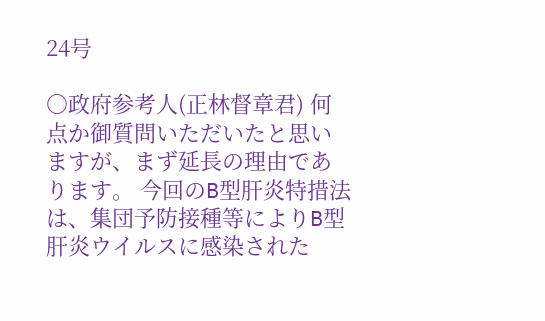24号

○政府参考人(正林督章君) 何点か御質問いただいたと思いますが、まず延長の理由であります。 今回のB型肝炎特措法は、集団予防接種等によりB型肝炎ウイルスに感染された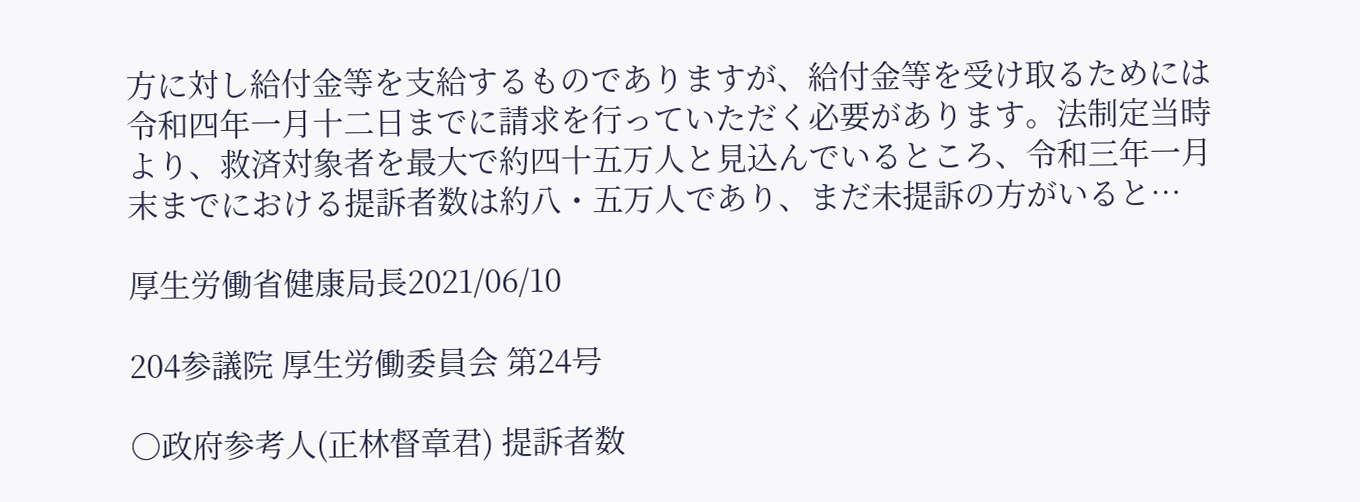方に対し給付金等を支給するものでありますが、給付金等を受け取るためには令和四年一月十二日までに請求を行っていただく必要があります。法制定当時より、救済対象者を最大で約四十五万人と見込んでいるところ、令和三年一月末までにおける提訴者数は約八・五万人であり、まだ未提訴の方がいると…

厚生労働省健康局長2021/06/10

204参議院 厚生労働委員会 第24号

○政府参考人(正林督章君) 提訴者数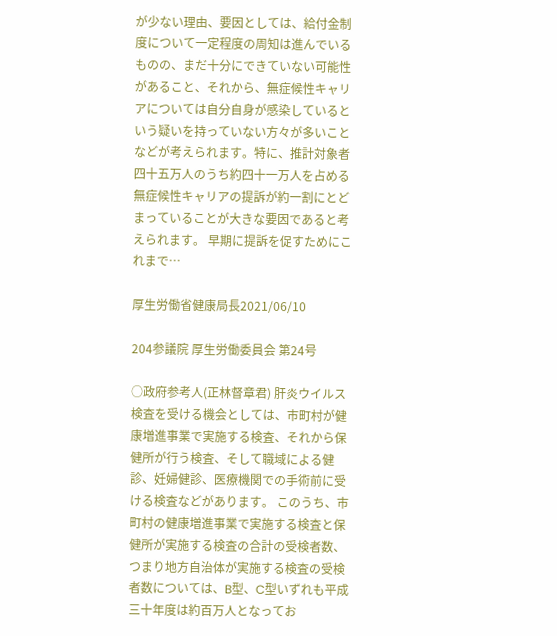が少ない理由、要因としては、給付金制度について一定程度の周知は進んでいるものの、まだ十分にできていない可能性があること、それから、無症候性キャリアについては自分自身が感染しているという疑いを持っていない方々が多いことなどが考えられます。特に、推計対象者四十五万人のうち約四十一万人を占める無症候性キャリアの提訴が約一割にとどまっていることが大きな要因であると考えられます。 早期に提訴を促すためにこれまで…

厚生労働省健康局長2021/06/10

204参議院 厚生労働委員会 第24号

○政府参考人(正林督章君) 肝炎ウイルス検査を受ける機会としては、市町村が健康増進事業で実施する検査、それから保健所が行う検査、そして職域による健診、妊婦健診、医療機関での手術前に受ける検査などがあります。 このうち、市町村の健康増進事業で実施する検査と保健所が実施する検査の合計の受検者数、つまり地方自治体が実施する検査の受検者数については、B型、C型いずれも平成三十年度は約百万人となってお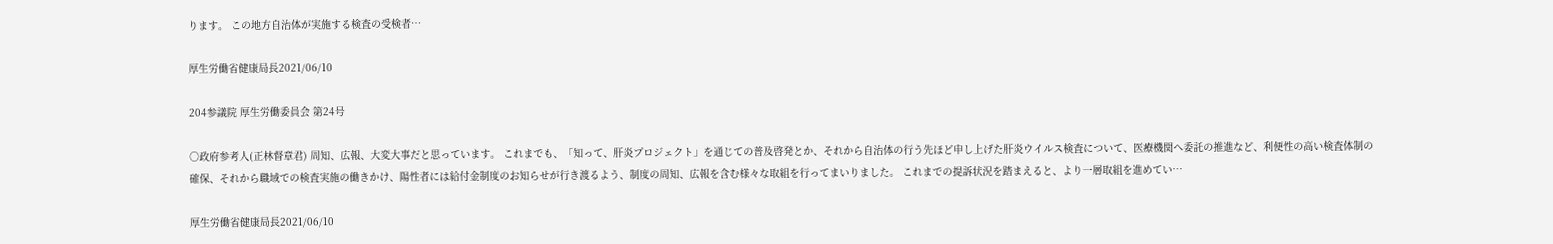ります。 この地方自治体が実施する検査の受検者…

厚生労働省健康局長2021/06/10

204参議院 厚生労働委員会 第24号

○政府参考人(正林督章君) 周知、広報、大変大事だと思っています。 これまでも、「知って、肝炎プロジェクト」を通じての普及啓発とか、それから自治体の行う先ほど申し上げた肝炎ウイルス検査について、医療機関へ委託の推進など、利便性の高い検査体制の確保、それから職域での検査実施の働きかけ、陽性者には給付金制度のお知らせが行き渡るよう、制度の周知、広報を含む様々な取組を行ってまいりました。 これまでの提訴状況を踏まえると、より一層取組を進めてい…

厚生労働省健康局長2021/06/10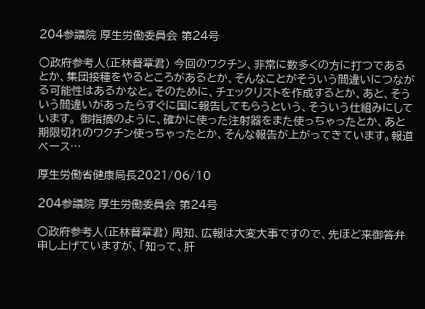204参議院 厚生労働委員会 第24号

○政府参考人(正林督章君) 今回のワクチン、非常に数多くの方に打つであるとか、集団接種をやるところがあるとか、そんなことがそういう間違いにつながる可能性はあるかなと。そのために、チェックリストを作成するとか、あと、そういう間違いがあったらすぐに国に報告してもらうという、そういう仕組みにしています。 御指摘のように、確かに使った注射器をまた使っちゃったとか、あと期限切れのワクチン使っちゃったとか、そんな報告が上がってきています。報道ベース…

厚生労働省健康局長2021/06/10

204参議院 厚生労働委員会 第24号

○政府参考人(正林督章君) 周知、広報は大変大事ですので、先ほど来御答弁申し上げていますが、「知って、肝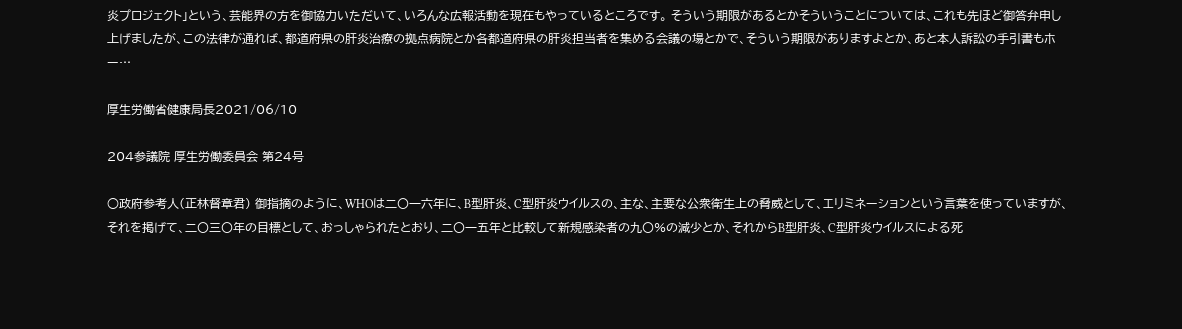炎プロジェクト」という、芸能界の方を御協力いただいて、いろんな広報活動を現在もやっているところです。 そういう期限があるとかそういうことについては、これも先ほど御答弁申し上げましたが、この法律が通れば、都道府県の肝炎治療の拠点病院とか各都道府県の肝炎担当者を集める会議の場とかで、そういう期限がありますよとか、あと本人訴訟の手引書もホー…

厚生労働省健康局長2021/06/10

204参議院 厚生労働委員会 第24号

○政府参考人(正林督章君) 御指摘のように、WHOは二〇一六年に、B型肝炎、C型肝炎ウイルスの、主な、主要な公衆衛生上の脅威として、エリミネーションという言葉を使っていますが、それを掲げて、二〇三〇年の目標として、おっしゃられたとおり、二〇一五年と比較して新規感染者の九〇%の減少とか、それからB型肝炎、C型肝炎ウイルスによる死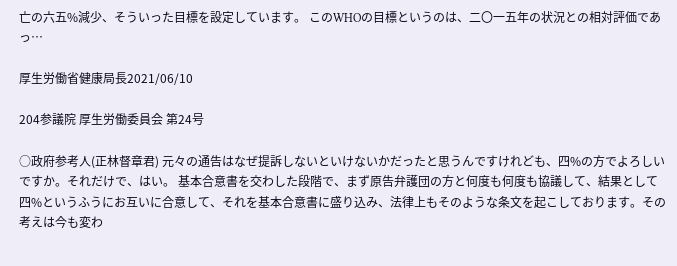亡の六五%減少、そういった目標を設定しています。 このWHOの目標というのは、二〇一五年の状況との相対評価であっ…

厚生労働省健康局長2021/06/10

204参議院 厚生労働委員会 第24号

○政府参考人(正林督章君) 元々の通告はなぜ提訴しないといけないかだったと思うんですけれども、四%の方でよろしいですか。それだけで、はい。 基本合意書を交わした段階で、まず原告弁護団の方と何度も何度も協議して、結果として四%というふうにお互いに合意して、それを基本合意書に盛り込み、法律上もそのような条文を起こしております。その考えは今も変わ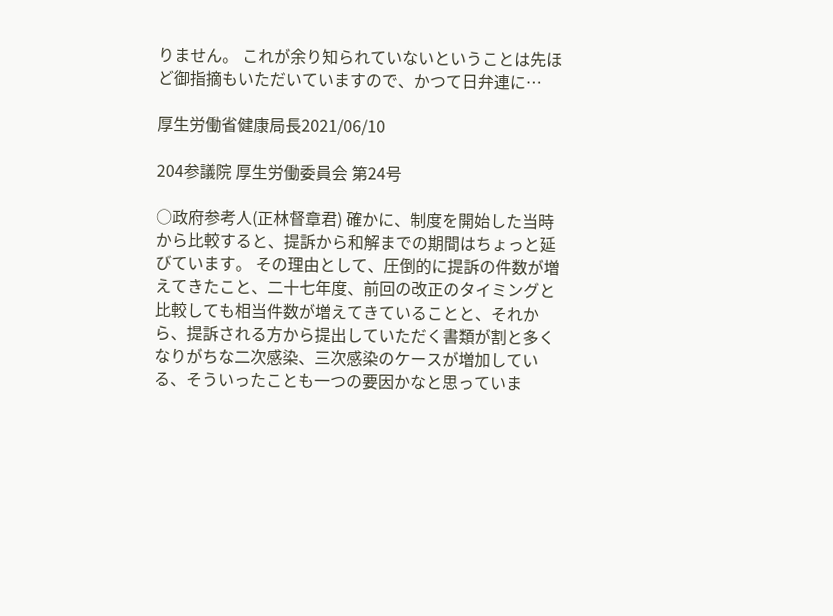りません。 これが余り知られていないということは先ほど御指摘もいただいていますので、かつて日弁連に…

厚生労働省健康局長2021/06/10

204参議院 厚生労働委員会 第24号

○政府参考人(正林督章君) 確かに、制度を開始した当時から比較すると、提訴から和解までの期間はちょっと延びています。 その理由として、圧倒的に提訴の件数が増えてきたこと、二十七年度、前回の改正のタイミングと比較しても相当件数が増えてきていることと、それから、提訴される方から提出していただく書類が割と多くなりがちな二次感染、三次感染のケースが増加している、そういったことも一つの要因かなと思っていま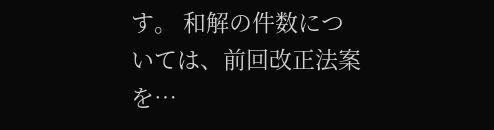す。 和解の件数については、前回改正法案を…